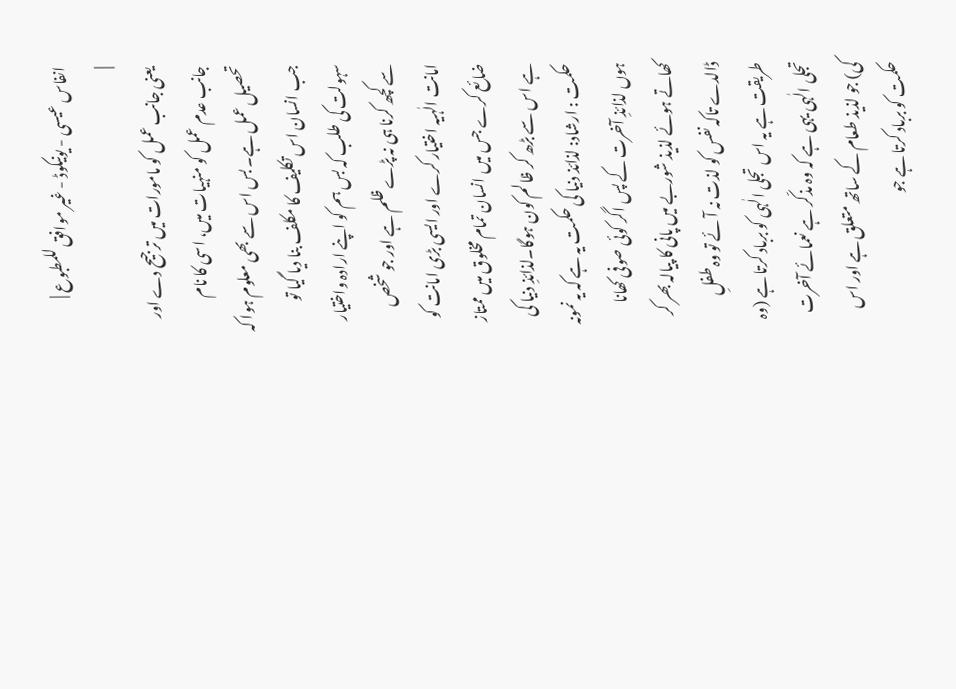انفاس عیسی - یونیکوڈ - غیر موافق للمطبوع |
|
یعنی جانب عمل کو مامورات میں ترجیح دے اور جانب عدم عمل کو منہیات میں، اسی کا نام تحصیل عمل ہے۔ بس اس سے بھی معلوم ہوا کہ جب انسان اس تکلیف کا مکلف بنا دیا گیا تو سہولت کی طلب کہ بس ہم کو اپنے ارادہ واختیار سے کچھ کرنا ہی نہ پڑے ظلم ہے اور جو شخص امانت الٰہیہ اختیار کرے اور ایسی بڑی امانت کو ضائع کرے جس میں انسان تمام مخلوق میں ممتاز ہے اس سے بڑھ کر ظالم کون ہوگا۔لذائذِ دنیا کی حکمت : ارشاد: لذائذ دنیا کی حکمت یہ ہے کہ یہ نمونہ ہوں لذائذِ آخرت کے پس اگر کوئی صوفی کھانا کھاتے ہوئے لذیذ شوربے میں پانی کا پیالہ بھر کر ڈالدے تاکہ نفس کو لذت نہ آئے تو وہ طفلِ طریقت ہے یہ اس تجلی الٰہی کو برباد کرتا ہے (وہ تجلی الٰہی یہی ہے کہ وہ مذکّر ہے نعمائے آخرت کی) جو لذیذ طعام کے ساتھ متعلق ہے اور اس حکمت کو برباد کرتا ہے جو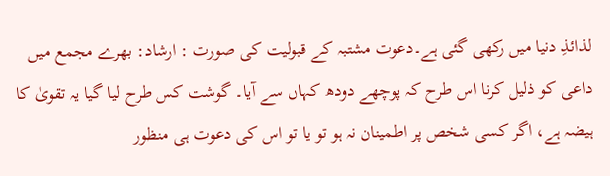لذائذِ دنیا میں رکھی گئی ہے۔دعوت مشتبہ کے قبولیت کی صورت : ارشاد: بھرے مجمع میں داعی کو ذلیل کرنا اس طرح کہ پوچھے دودھ کہاں سے آیا۔ گوشت کس طرح لیا گیا یہ تقویٰ کا ہیضہ ہے، اگر کسی شخص پر اطمینان نہ ہو تو یا تو اس کی دعوت ہی منظور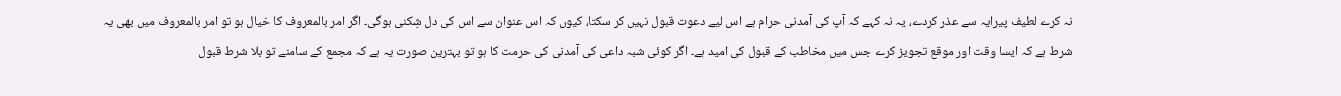نہ کرے لطیف پیرایہ سے عذر کردے، یہ نہ کہے کہ آپ کی آمدنی حرام ہے اس لیے دعوت قبول نہیں کر سکتا، کیوں کہ اس عنوان سے اس کی دل شِکنی ہوگی۔ اگر امر بالمعروف کا خیال ہو تو امر بالمعروف میں بھی یہ شرط ہے کہ ایسا وقت اور موقع تجویز کرے جس میں مخاطب کے قبول کی امید ہے۔ اگر کوئی شبہ داعی کی آمدنی کی حرمت کا ہو تو بہترین صورت یہ ہے کہ مجمع کے سامنے تو بلا شرط قبول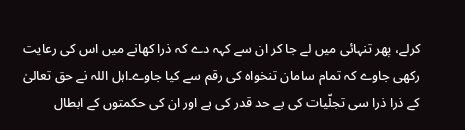کرلے، پھر تنہائی میں لے جا کر ان سے کہہ دے کہ ذرا کھانے میں اس کی رعایت رکھی جاوے کہ تمام سامان تنخواہ کی رقم سے کیا جاوے۔اہل اللہ نے حق تعالیٰ کے ذرا ذرا سی تجلّیات کی بے حد قدر کی ہے اور ان کی حکمتوں کے ابطال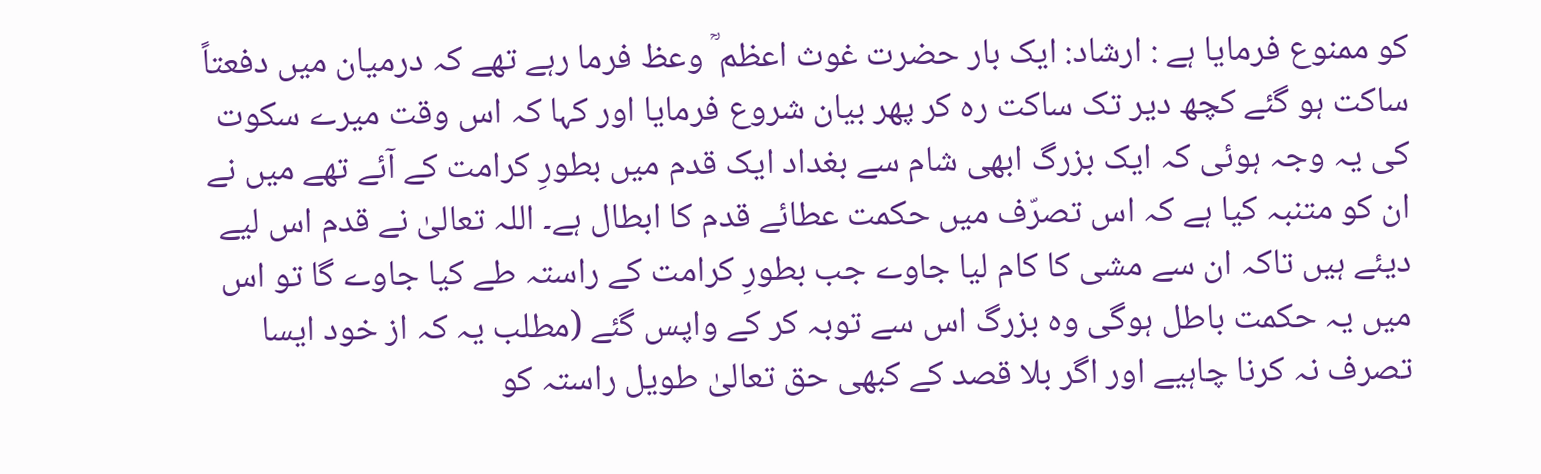کو ممنوع فرمایا ہے : ارشاد: ایک بار حضرت غوث اعظم ؒ وعظ فرما رہے تھے کہ درمیان میں دفعتاً ساکت ہو گئے کچھ دیر تک ساکت رہ کر پھر بیان شروع فرمایا اور کہا کہ اس وقت میرے سکوت کی یہ وجہ ہوئی کہ ایک بزرگ ابھی شام سے بغداد ایک قدم میں بطورِ کرامت کے آئے تھے میں نے ان کو متنبہ کیا ہے کہ اس تصرّف میں حکمت عطائے قدم کا ابطال ہے۔ اللہ تعالیٰ نے قدم اس لیے دیئے ہیں تاکہ ان سے مشی کا کام لیا جاوے جب بطورِ کرامت کے راستہ طے کیا جاوے گا تو اس میں یہ حکمت باطل ہوگی وہ بزرگ اس سے توبہ کر کے واپس گئے (مطلب یہ کہ از خود ایسا تصرف نہ کرنا چاہیے اور اگر بلا قصد کے کبھی حق تعالیٰ طویل راستہ کو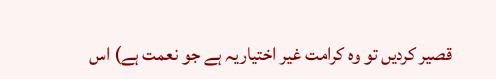قصیر کردیں تو وہ کرامت غیر اختیاریہ ہے جو نعمت ہے) اس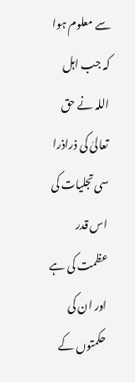سے معلوم ہوا کہ جب اہل اللہ نے حق تعالیٰ کی ذراذرا سی تجلیات کی اس قدر عظمت کی ہے اور ان کی حکمتوں کے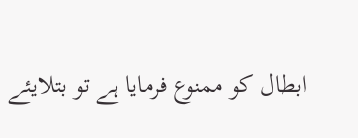ابطال کو ممنوع فرمایا ہے تو بتلایئے